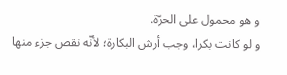و هو محمول على الحرّة.
و لو كانت بكرا، وجب أرش البكارة؛ لأنّه نقص جزء منها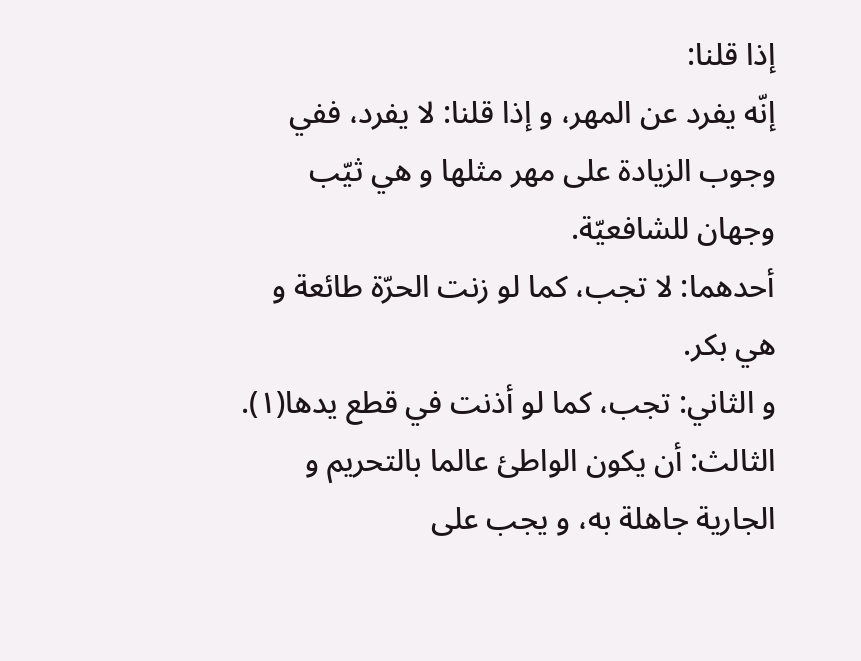إذا قلنا:
إنّه يفرد عن المهر، و إذا قلنا: لا يفرد، ففي وجوب الزيادة على مهر مثلها و هي ثيّب وجهان للشافعيّة.
أحدهما: لا تجب، كما لو زنت الحرّة طائعة و هي بكر.
و الثاني: تجب، كما لو أذنت في قطع يدها(١).
الثالث: أن يكون الواطئ عالما بالتحريم و الجارية جاهلة به، و يجب على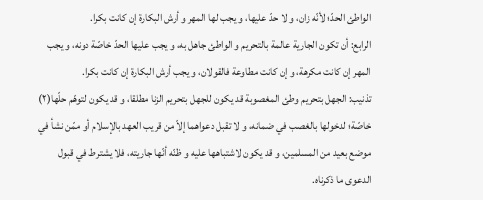الواطئ الحدّ؛ لأنّه زان، و لا حدّ عليها، و يجب لها المهر و أرش البكارة إن كانت بكرا.
الرابع: أن تكون الجارية عالمة بالتحريم و الواطئ جاهل به، و يجب عليها الحدّ خاصّة دونه، و يجب المهر إن كانت مكرهة، و إن كانت مطاوعة فالقولان، و يجب أرش البكارة إن كانت بكرا.
تذنيب: الجهل بتحريم وطئ المغصوبة قد يكون للجهل بتحريم الزنا مطلقا، و قد يكون لتوهّم حلّها(٢) خاصّة؛ لدخولها بالغصب في ضمانه، و لا تقبل دعواهما إلاّ من قريب العهد بالإسلام أو ممّن نشأ في موضع بعيد من المسلمين، و قد يكون لاشتباهها عليه و ظنّه أنّها جاريته، فلا يشترط في قبول الدعوى ما ذكرناه.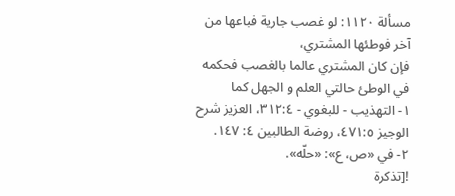مسألة ١١٢٠: لو غصب جارية فباعها من آخر فوطئها المشتري،
فإن كان المشتري عالما بالغصب فحكمه في الوطئ حالتي العلم و الجهل كما
١- التهذيب - للبغوي - ٣١٢:٤، العزيز شرح الوجيز ٤٧١:٥، روضة الطالبين ٤: ١٤٧.
٢- في «ص، ع»: «حلّه».
![تذكرة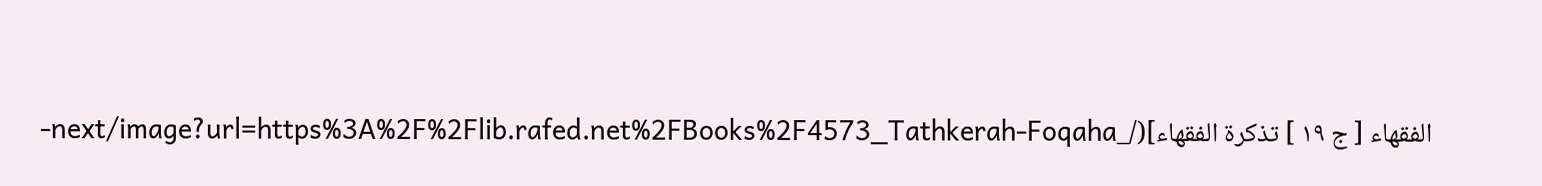الفقهاء [ ج ١٩ ] تذكرة الفقهاء](/_next/image?url=https%3A%2F%2Flib.rafed.net%2FBooks%2F4573_Tathkerah-Foqaha-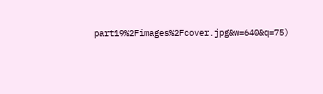part19%2Fimages%2Fcover.jpg&w=640&q=75)